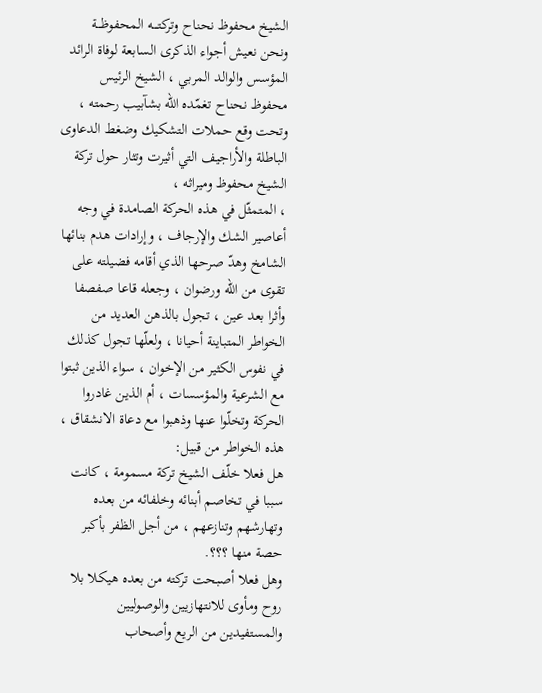الشيخ محفوظ نحناح وتركتــــه المحفوظـــة
ونحن نعيش أجواء الذكرى السابعة لوفاة الرائد المؤسس والوالد المربي ، الشيخ الرئيس محفوظ نحناح تغمّده الله بشآبيب رحمته ، وتحت وقع حملات التشكيك وضغط الدعاوى الباطلة والأراجيف التي أثيرت وتثار حول تركة الشيخ محفوظ وميراثه ،
، المتمثّل في هذه الحركة الصامدة في وجه أعاصير الشك والإرجاف ، وإرادات هدم بنائها الشامخ وهدّ صرحها الذي أقامه فضيلته على تقوى من الله ورضوان ، وجعله قاعا صفصفا وأثرا بعد عين ، تجول بالذهن العديد من الخواطر المتباينة أحيانا ، ولعلّها تجول كذلك في نفوس الكثير من الإخوان ، سواء الذين ثبتوا مع الشرعية والمؤسسات ، أم الذين غادروا الحركة وتخلّوا عنها وذهبوا مع دعاة الانشقاق ، هذه الخواطر من قبيل:
هل فعلا خلّف الشيخ تركة مسمومة ، كانت سببا في تخاصم أبنائه وخلفائه من بعده وتهارشهم وتنازعهم ، من أجل الظفر بأكبر حصة منها ؟؟؟.
وهل فعلا أصبحت تركته من بعده هيكلا بلا روح ومأوى للانتهازيين والوصوليين والمستفيدين من الريع وأصحاب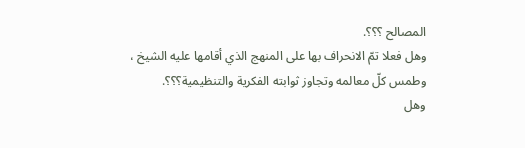المصالح ؟؟؟.
وهل فعلا تمّ الانحراف بها على المنهج الذي أقامها عليه الشيخ ، وطمس كلّ معالمه وتجاوز ثوابته الفكرية والتنظيمية؟؟؟.
وهل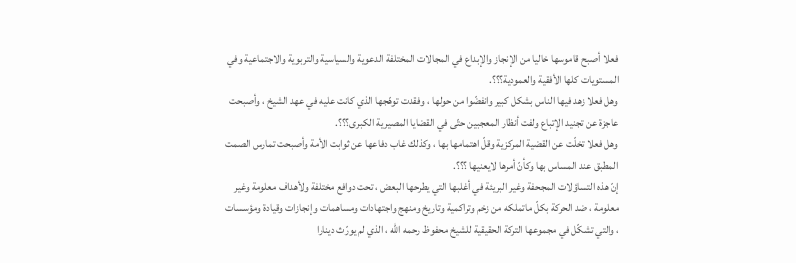فعلا أصبح قاموسها خاليا من الإنجاز والإبداع في المجالات المختلفة الدعوية والسياسية والتربوية والاجتماعية وفي المستويات كلها الأفقية والعمودية؟؟؟.
وهل فعلا زهد فيها الناس بشكل كبير وانفضّوا من حولها ، وفقدت توهّجها الذي كانت عليه في عهد الشيخ ، وأصبحت عاجزة عن تجنيد الإتباع ولفت أنظار المعجبين حتّى في القضايا المصيرية الكبرى؟؟؟.
وهل فعلا تخلّت عن القضية المركزية وقلّ اهتمامها بها ، وكذلك غاب دفاعها عن ثوابت الأمة وأصبحت تمارس الصمت المطبق عند المساس بها وكأنّ أمرها لايعنيها ؟؟؟.
إنّ هذه التساؤلات المجحفة وغير البريئة في أغلبها التي يطرحها البعض ، تحت دوافع مختلفة ولأهداف معلومة وغير معلومة ، ضد الحركة بكلّ ماتملكه من زخم وتراكمية وتاريخ ومنهج واجتهادات ومساهمات وإنجازات وقيادة ومؤسسات ، والتي تشكّل في مجموعها التركة الحقيقية للشيخ محفوظ رحمه الله ، الذي لم يورّث دينارا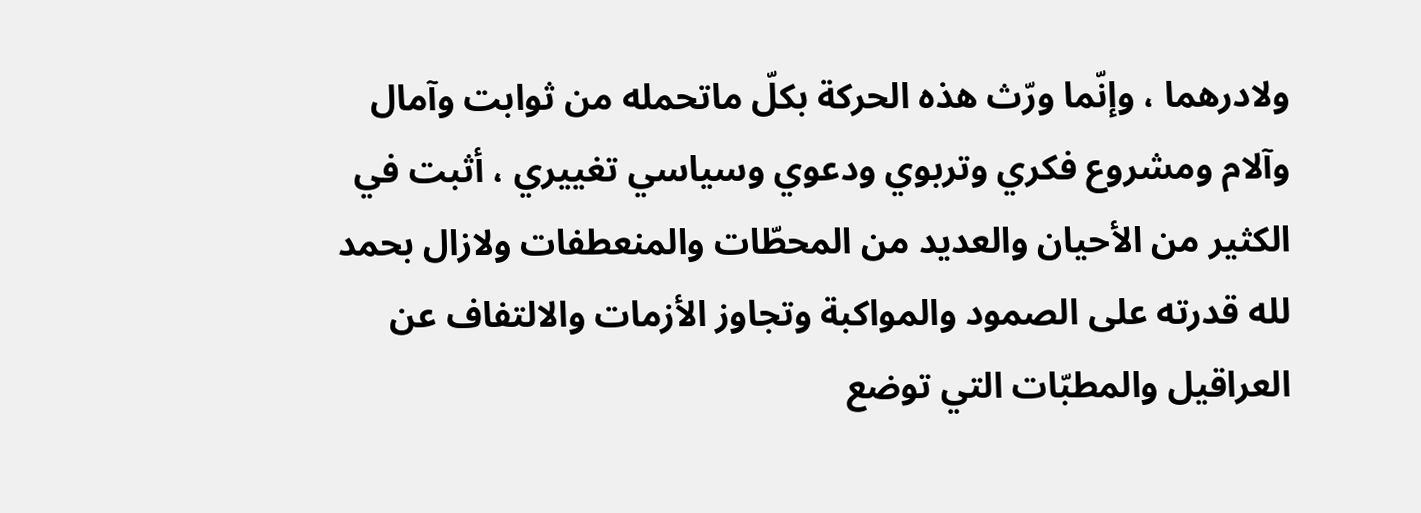ولادرهما ، وإنّما ورّث هذه الحركة بكلّ ماتحمله من ثوابت وآمال وآلام ومشروع فكري وتربوي ودعوي وسياسي تغييري ، أثبت في الكثير من الأحيان والعديد من المحطّات والمنعطفات ولازال بحمد لله قدرته على الصمود والمواكبة وتجاوز الأزمات والالتفاف عن العراقيل والمطبّات التي توضع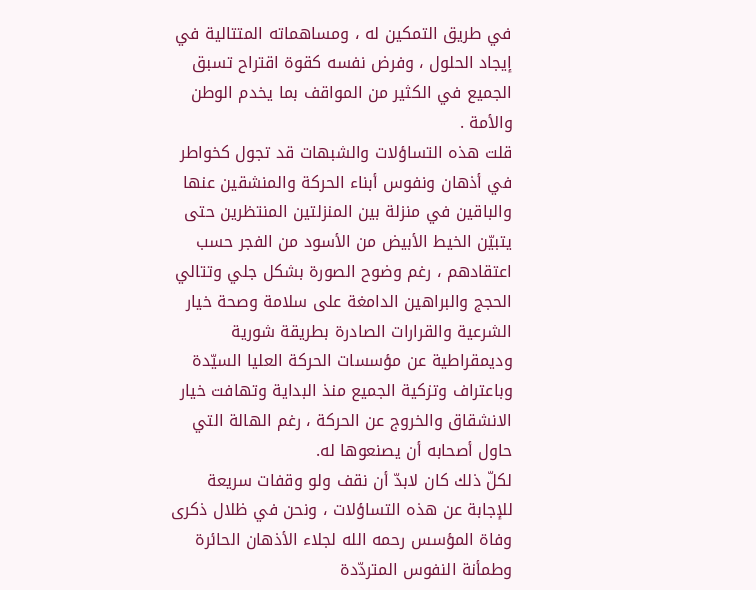في طريق التمكين له ، ومساهماته المتتالية في إيجاد الحلول ، وفرض نفسه كقوة اقتراح تسبق الجميع في الكثير من المواقف بما يخدم الوطن والأمة .
قلت هذه التساؤلات والشبهات قد تجول كخواطر في أذهان ونفوس أبناء الحركة والمنشقين عنها والباقين في منزلة بين المنزلتين المنتظرين حتى يتبيّن الخيط الأبيض من الأسود من الفجر حسب اعتقادهم ، رغم وضوح الصورة بشكل جلي وتتالي الحجج والبراهين الدامغة على سلامة وصحة خيار الشرعية والقرارات الصادرة بطريقة شورية وديمقراطية عن مؤسسات الحركة العليا السيّدة وباعتراف وتزكية الجميع منذ البداية وتهافت خيار الانشقاق والخروج عن الحركة ، رغم الهالة التي حاول أصحابه أن يصنعوها له.
لكلّ ذلك كان لابدّ أن نقف ولو وقفات سريعة للإجابة عن هذه التساؤلات ، ونحن في ظلال ذكرى وفاة المؤسس رحمه الله لجلاء الأذهان الحائرة وطمأنة النفوس المتردّدة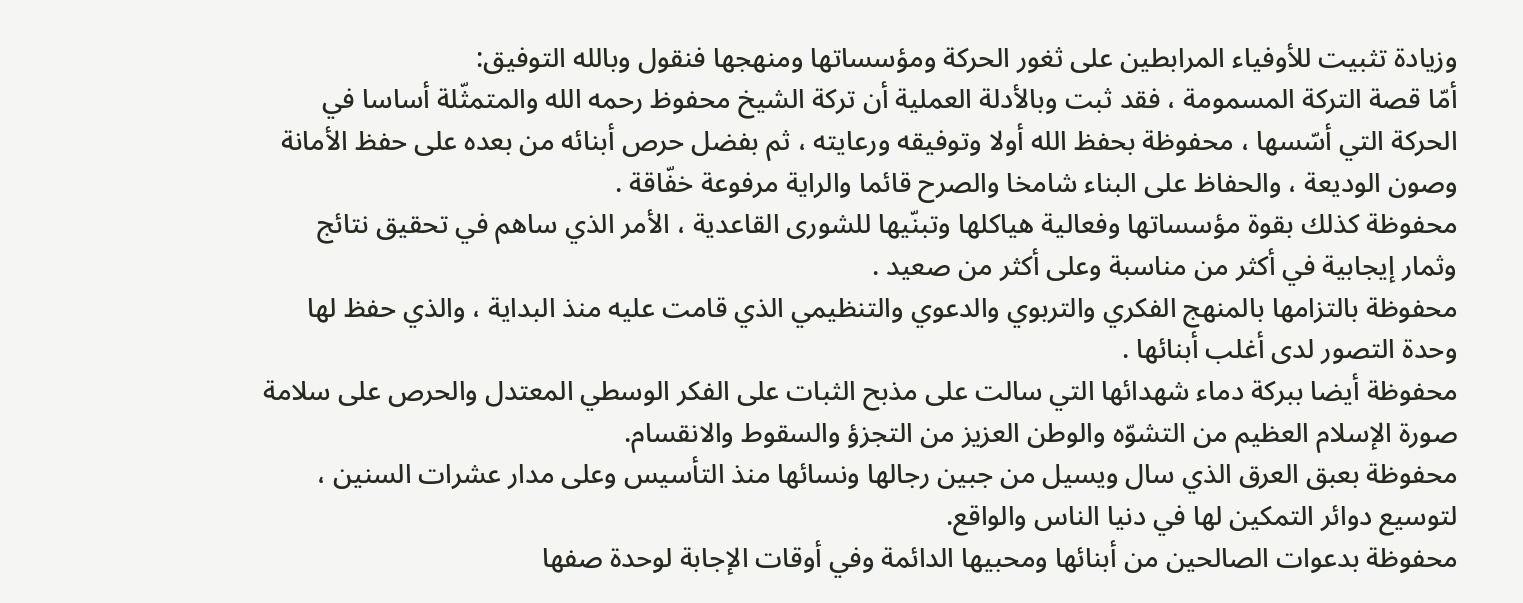وزيادة تثبيت للأوفياء المرابطين على ثغور الحركة ومؤسساتها ومنهجها فنقول وبالله التوفيق:
أمّا قصة التركة المسمومة ، فقد ثبت وبالأدلة العملية أن تركة الشيخ محفوظ رحمه الله والمتمثّلة أساسا في الحركة التي أسّسها ، محفوظة بحفظ الله أولا وتوفيقه ورعايته ، ثم بفضل حرص أبنائه من بعده على حفظ الأمانة وصون الوديعة ، والحفاظ على البناء شامخا والصرح قائما والراية مرفوعة خفّاقة .
محفوظة كذلك بقوة مؤسساتها وفعالية هياكلها وتبنّيها للشورى القاعدية ، الأمر الذي ساهم في تحقيق نتائج وثمار إيجابية في أكثر من مناسبة وعلى أكثر من صعيد .
محفوظة بالتزامها بالمنهج الفكري والتربوي والدعوي والتنظيمي الذي قامت عليه منذ البداية ، والذي حفظ لها وحدة التصور لدى أغلب أبنائها .
محفوظة أيضا ببركة دماء شهدائها التي سالت على مذبح الثبات على الفكر الوسطي المعتدل والحرص على سلامة صورة الإسلام العظيم من التشوّه والوطن العزيز من التجزؤ والسقوط والانقسام.
محفوظة بعبق العرق الذي سال ويسيل من جبين رجالها ونسائها منذ التأسيس وعلى مدار عشرات السنين ، لتوسيع دوائر التمكين لها في دنيا الناس والواقع.
محفوظة بدعوات الصالحين من أبنائها ومحبيها الدائمة وفي أوقات الإجابة لوحدة صفها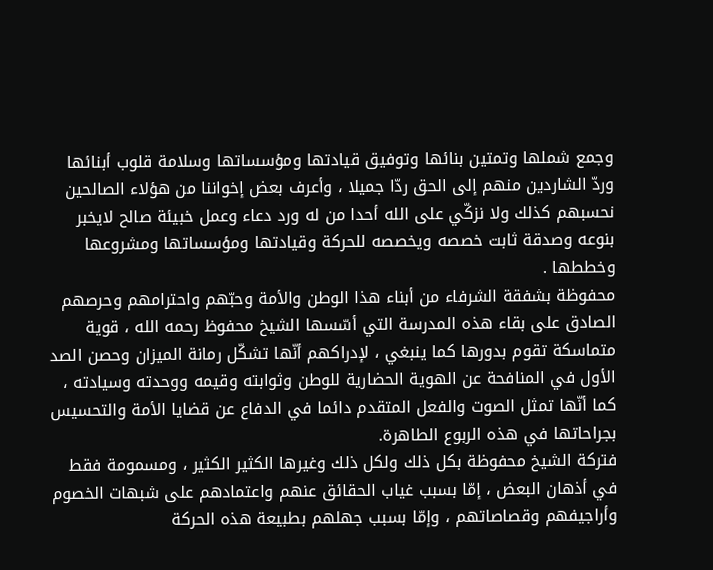وجمع شملها وتمتين بنائها وتوفيق قيادتها ومؤسساتها وسلامة قلوب أبنائها وردّ الشاردين منهم إلى الحق ردّا جميلا ، وأعرف بعض إخواننا من هؤلاء الصالحين نحسبهم كذلك ولا نزكّي على الله أحدا من له ورد دعاء وعمل خبيئة صالح لايخبر بنوعه وصدقة ثابت خصصه ويخصصه للحركة وقيادتها ومؤسساتها ومشروعها وخططها .
محفوظة بشفقة الشرفاء من أبناء هذا الوطن والأمة وحبّهم واحترامهم وحرصهم الصادق على بقاء هذه المدرسة التي أسّسها الشيخ محفوظ رحمه الله ، قوية متماسكة تقوم بدورها كما ينبغي ، لإدراكهم أنّها تشكّل رمانة الميزان وحصن الصد الأول في المنافحة عن الهوية الحضارية للوطن وثوابته وقيمه ووحدته وسيادته ، كما أنّها تمثل الصوت والفعل المتقدم دائما في الدفاع عن قضايا الأمة والتحسيس بجراحاتها في هذه الربوع الطاهرة.
فتركة الشيخ محفوظة بكل ذلك ولكل ذلك وغيرها الكثير الكثير ، ومسمومة فقط في أذهان البعض ، إمّا بسبب غياب الحقائق عنهم واعتمادهم على شبهات الخصوم وأراجيفهم وقصاصاتهم ، وإمّا بسبب جهلهم بطبيعة هذه الحركة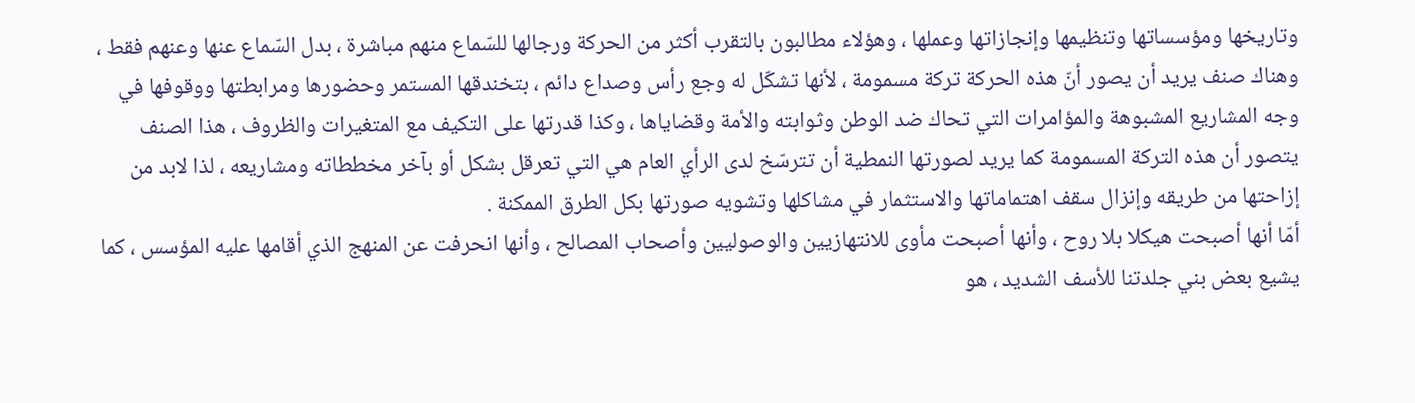وتاريخها ومؤسساتها وتنظيمها وإنجازاتها وعملها ، وهؤلاء مطالبون بالتقرب أكثر من الحركة ورجالها للسّماع منهم مباشرة ، بدل السّماع عنها وعنهم فقط ، وهناك صنف يريد أن يصور أنّ هذه الحركة تركة مسمومة ، لأنها تشكّل له وجع رأس وصداع دائم ، بتخندقها المستمر وحضورها ومرابطتها ووقوفها في وجه المشاريع المشبوهة والمؤامرات التي تحاك ضد الوطن وثوابته والأمة وقضاياها ، وكذا قدرتها على التكيف مع المتغيرات والظروف ، هذا الصنف يتصور أن هذه التركة المسمومة كما يريد لصورتها النمطية أن تترسّخ لدى الرأي العام هي التي تعرقل بشكل أو بآخر مخططاته ومشاريعه ، لذا لابد من إزاحتها من طريقه وإنزال سقف اهتماماتها والاستثمار في مشاكلها وتشويه صورتها بكل الطرق الممكنة .
أمّا أنها أصبحت هيكلا بلا روح ، وأنها أصبحت مأوى للانتهازيين والوصوليين وأصحاب المصالح ، وأنها انحرفت عن المنهج الذي أقامها عليه المؤسس ، كما يشيع بعض بني جلدتنا للأسف الشديد ، هو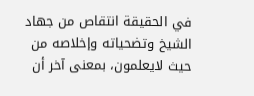في الحقيقة انتقاص من جهاد الشيخ وتضحياته وإخلاصه من حيث لايعلمون، بمعنى آخر أن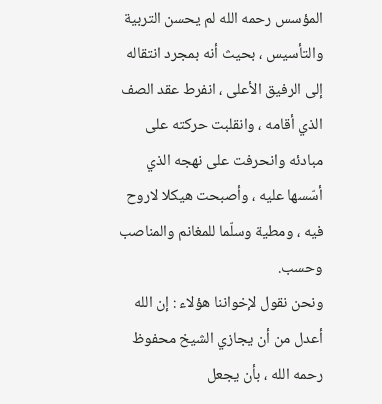المؤسس رحمه الله لم يحسن التربية والتأسيس ، بحيث أنه بمجرد انتقاله إلى الرفيق الأعلى ، انفرط عقد الصف الذي أقامه ، وانقلبت حركته على مبادئه وانحرفت على نهجه الذي أسّسها عليه ، وأصبحت هيكلا لاروح فيه ، ومطية وسلّما للمغانم والمناصب وحسب.
ونحن نقول لإخواننا هؤلاء : إن الله أعدل من أن يجازي الشيخ محفوظ رحمه الله ، بأن يجعل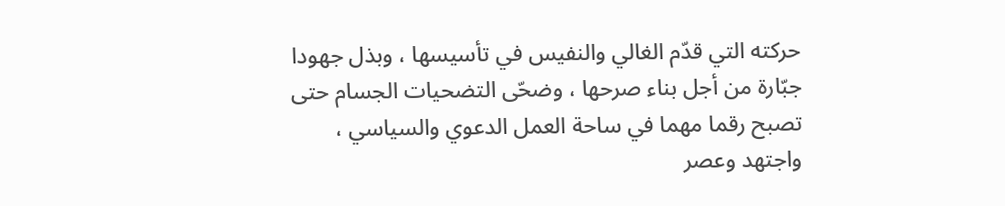حركته التي قدّم الغالي والنفيس في تأسيسها ، وبذل جهودا جبّارة من أجل بناء صرحها ، وضحّى التضحيات الجسام حتى تصبح رقما مهما في ساحة العمل الدعوي والسياسي ، واجتهد وعصر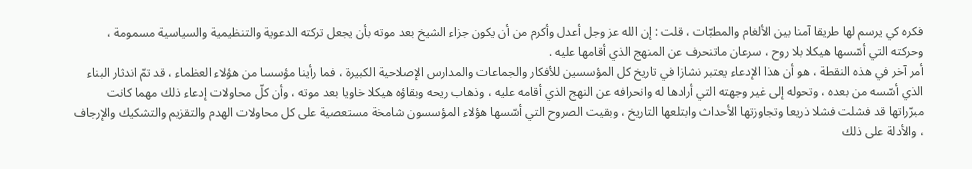فكره كي يرسم لها طريقا آمنا بين الألغام والمطبّات ، قلت : إن الله عز وجل أعدل وأكرم من أن يكون جزاء الشيخ بعد موته بأن يجعل تركته الدعوية والتنظيمية والسياسية مسمومة ، وحركته التي أسّسها هيكلا بلا روح ، سرعان ماتنحرف عن المنهج الذي أقامها عليه .
أمر آخر في هذه النقطة ، هو أن هذا الإدعاء يعتبر نشازا في تاريخ كل المؤسسين للأفكار والجماعات والمدارس الإصلاحية الكبيرة ، فما رأينا مؤسسا من هؤلاء العظماء ، قد تمّ اندثار البناء الذي أسّسه من بعده ، وتحوله إلى غير وجهته التي أرادها له وانحرافه عن النهج الذي أقامه عليه ، وذهاب ريحه وبقاؤه هيكلا خاويا بعد موته ، وأن كلّ محاولات إدعاء ذلك مهما كانت مبرّراتها قد فشلت فشلا ذريعا وتجاوزتها الأحداث وابتلعها التاريخ ، وبقيت الصروح التي أسّسها هؤلاء المؤسسون شامخة مستعصية على كل محاولات الهدم والتقزيم والتشكيك والإرجاف ، والأدلة على ذلك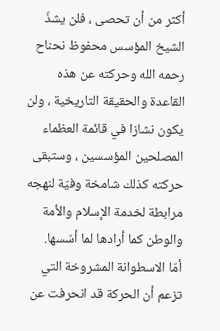أكثر من أن تحصى ، فلن يشذّ الشيخ المؤسس محفوظ نحناح رحمه الله وحركته عن هذه القاعدة والحقيقة التاريخية ، ولن يكون نشازا في قائمة العظماء المصلحين المؤسسين ، وستبقى حركته كذلك شامخة وفيّة لنهجه مرابطة لخدمة الإسلام والأمة والوطن كما أرادها لما أسّسها.
أمّا الاسطوانة المشروخة التي تزعم أن الحركة قد انحرفت عن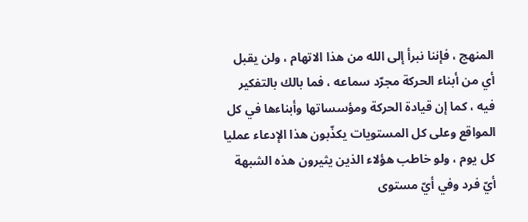المنهج ، فإننا نبرأ إلى الله من هذا الاتهام ، ولن يقبل أي من أبناء الحركة مجرّد سماعه ، فما بالك بالتفكير فيه ، كما إن قيادة الحركة ومؤسساتها وأبناءها في كل المواقع وعلى كل المستويات يكذّبون هذا الإدعاء عمليا كل يوم ، ولو خاطب هؤلاء الذين يثيرون هذه الشبهة أيّ فرد وفي أيّ مستوى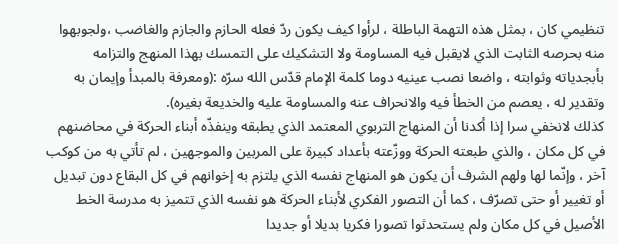تنظيمي كان ، بمثل هذه التهمة الباطلة ، لرأوا كيف يكون ردّ فعله الحازم والجازم والغاضب ،ولجوبهوا منه بحرصه الثابت الذي لايقبل فيه المساومة ولا التشكيك على التمسك بهذا المنهج والتزامه بأبجدياته وثوابته ، واضعا نصب عينيه دوما كلمة الإمام قدّس الله سرّه :(ومعرفة بالمبدأ وإيمان به وتقدير له ، يعصم من الخطأ فيه والانحراف عنه والمساومة عليه والخديعة بغيره).
كذلك لانخفي سرا إذا أكدنا أن المنهاج التربوي المعتمد الذي يطبقه وينفذّه أبناء الحركة في محاضنهم في كل مكان ، والذي طبعته الحركة ووزّعته بأعداد كبيرة على المربين والموجهين ، لم تأتي به من كوكب آخر ، وإنّما لها ولهم الشرف أن يكون هو المنهاج نفسه الذي يلتزم به إخوانهم في كل البقاع دون تبديل أو تغيير أو حتى تصرّف ، كما أن التصور الفكري لأبناء الحركة هو نفسه الذي تتميز به مدرسة الخط الأصيل في كل مكان ولم يستحدثوا تصورا فكريا بديلا أو جديدا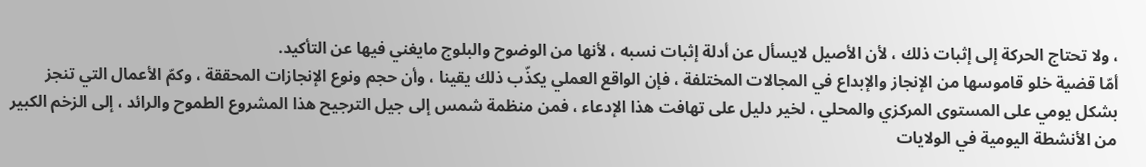، ولا تحتاج الحركة إلى إثبات ذلك ، لأن الأصيل لايسأل عن أدلة إثبات نسبه ، لأنها من الوضوح والبلوج مايغني فيها عن التأكيد.
أمّا قضية خلو قاموسها من الإنجاز والإبداع في المجالات المختلفة ، فإن الواقع العملي يكذّب ذلك يقينا ، وأن حجم ونوع الإنجازات المحققة ، وكمّ الأعمال التي تنجز بشكل يومي على المستوى المركزي والمحلي ، لخير دليل على تهافت هذا الإدعاء ، فمن منظمة شمس إلى جيل الترجيح هذا المشروع الطموح والرائد ، إلى الزخم الكبير من الأنشطة اليومية في الولايات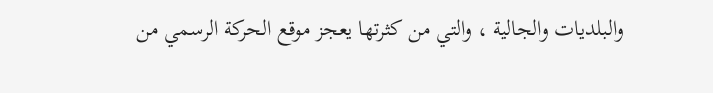والبلديات والجالية ، والتي من كثرتها يعجز موقع الحركة الرسمي من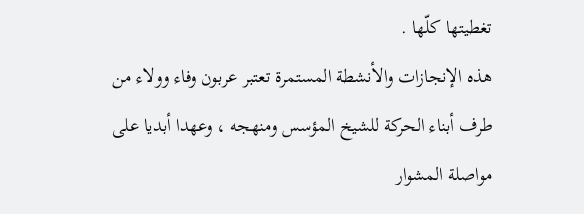تغطيتها كلّها .
هذه الإنجازات والأنشطة المستمرة تعتبر عربون وفاء وولاء من طرف أبناء الحركة للشيخ المؤسس ومنهجه ، وعهدا أبديا على مواصلة المشوار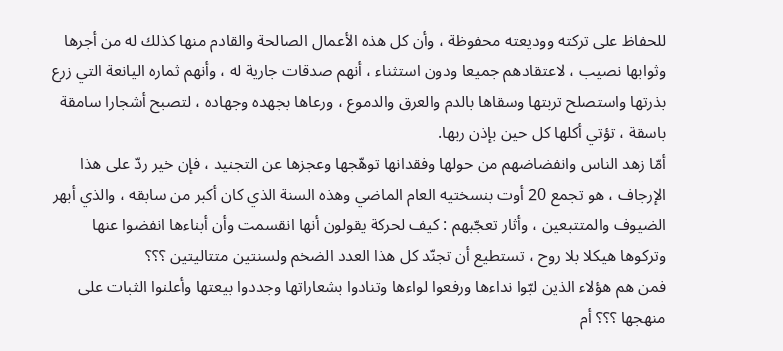للحفاظ على تركته ووديعته محفوظة ، وأن كل هذه الأعمال الصالحة والقادم منها كذلك له من أجرها وثوابها نصيب ، لاعتقادهم جميعا ودون استثناء ، أنهم صدقات جارية له ، وأنهم ثماره اليانعة التي زرع بذرتها واستصلح تربتها وسقاها بالدم والعرق والدموع ، ورعاها بجهده وجهاده ، لتصبح أشجارا سامقة باسقة ، تؤتي أكلها كل حين بإذن ربها.
أمّا زهد الناس وانفضاضهم من حولها وفقدانها توهّجها وعجزها عن التجنيد ، فإن خير ردّ على هذا الإرجاف ، هو تجمع 20 أوت بنسختيه العام الماضي وهذه السنة الذي كان أكبر من سابقه ، والذي أبهر الضيوف والمتتبعين ، وأثار تعجّبهم : كيف لحركة يقولون أنها انقسمت وأن أبناءها انفضوا عنها وتركوها هيكلا بلا روح ، تستطيع أن تجنّد كل هذا العدد الضخم ولسنتين متتاليتين ؟؟؟
فمن هم هؤلاء الذين لبّوا نداءها ورفعوا لواءها وتنادوا بشعاراتها وجددوا بيعتها وأعلنوا الثبات على منهجها ؟؟؟ أم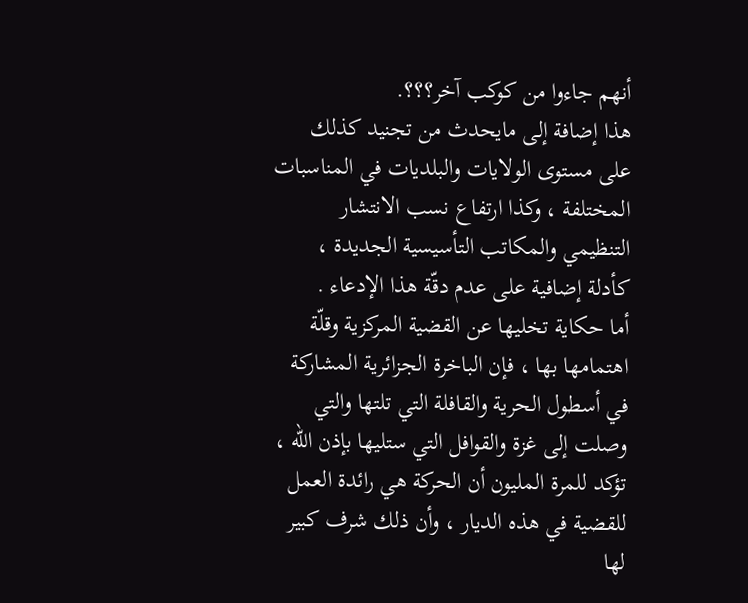أنهم جاءوا من كوكب آخر؟؟؟.
هذا إضافة إلى مايحدث من تجنيد كذلك على مستوى الولايات والبلديات في المناسبات المختلفة ، وكذا ارتفاع نسب الانتشار التنظيمي والمكاتب التأسيسية الجديدة ، كأدلة إضافية على عدم دقّة هذا الإدعاء .
أما حكاية تخليها عن القضية المركزية وقلّة اهتمامها بها ، فإن الباخرة الجزائرية المشاركة في أسطول الحرية والقافلة التي تلتها والتي وصلت إلى غزة والقوافل التي ستليها بإذن الله ، تؤكد للمرة المليون أن الحركة هي رائدة العمل للقضية في هذه الديار ، وأن ذلك شرف كبير لها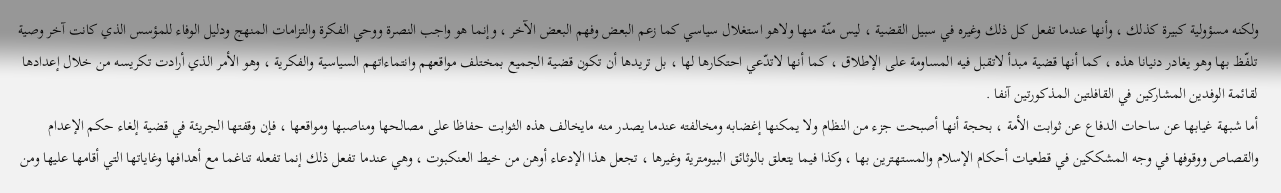ولكنه مسؤولية كبيرة كذلك ، وأنها عندما تفعل كل ذلك وغيره في سبيل القضية ، ليس منّة منها ولاهو استغلال سياسي كما زعم البعض وفهم البعض الآخر ، وإنما هو واجب النصرة ووحي الفكرة والتزامات المنهج ودليل الوفاء للمؤسس الذي كانت آخر وصية تلفّظ بها وهو يغادر دنيانا هذه ، كما أنها قضية مبدأ لاتقبل فيه المساومة على الإطلاق ، كما أنها لاتدّعي احتكارها لها ، بل تريدها أن تكون قضية الجميع بمختلف مواقعهم وانتماءاتهم السياسية والفكرية ، وهو الأمر الذي أرادت تكريسه من خلال إعدادها لقائمة الوفدين المشاركين في القافلتين المذكورتين آنفا .
أما شبهة غيابها عن ساحات الدفاع عن ثوابت الأمة ، بحجة أنها أصبحت جزء من النظام ولا يمكنها إغضابه ومخالفته عندما يصدر منه مايخالف هذه الثوابت حفاظا على مصالحها ومناصبها ومواقعها ، فإن وقفتها الجريئة في قضية إلغاء حكم الإعدام والقصاص ووقوفها في وجه المشككين في قطعيات أحكام الإسلام والمستهترين بها ، وكذا فيما يتعلق بالوثائق البيومترية وغيرها ، تجعل هذا الإدعاء أوهن من خيط العنكبوت ، وهي عندما تفعل ذلك إنما تفعله تناغما مع أهدافها وغاياتها التي أقامها عليها ومن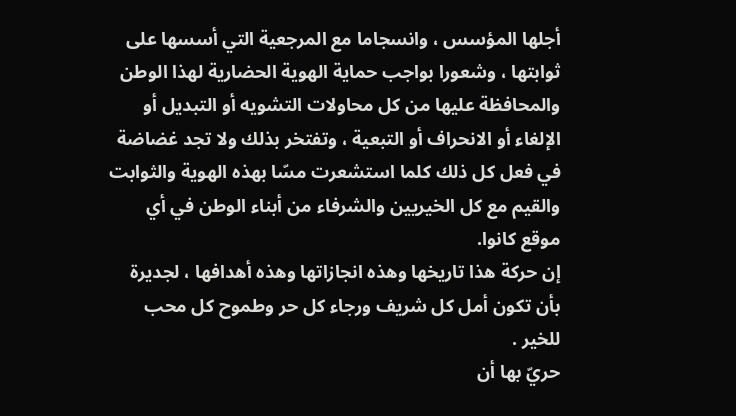أجلها المؤسس ، وانسجاما مع المرجعية التي أسسها على ثوابتها ، وشعورا بواجب حماية الهوية الحضارية لهذا الوطن والمحافظة عليها من كل محاولات التشويه أو التبديل أو الإلغاء أو الانحراف أو التبعية ، وتفتخر بذلك ولا تجد غضاضة في فعل كل ذلك كلما استشعرت مسّا بهذه الهوية والثوابت والقيم مع كل الخيريين والشرفاء من أبناء الوطن في أي موقع كانوا.
إن حركة هذا تاريخها وهذه انجازاتها وهذه أهدافها ، لجديرة بأن تكون أمل كل شريف ورجاء كل حر وطموح كل محب للخير .
حريّ بها أن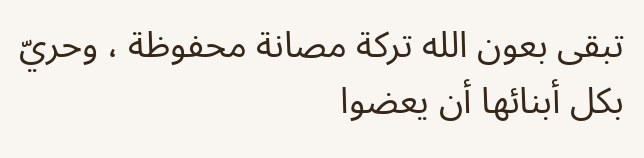تبقى بعون الله تركة مصانة محفوظة ، وحريّ بكل أبنائها أن يعضوا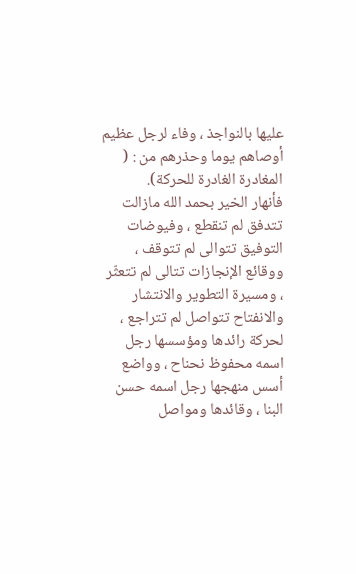عليها بالنواجذ ، وفاء لرجل عظيم أوصاهم يوما وحذرهم من : ( المغادرة الغادرة للحركة).
فأنهار الخير بحمد الله مازالت تتدفق لم تنقطع ، وفيوضات التوفيق تتوالى لم تتوقف ، ووقائع الإنجازات تتالى لم تتعثّر ، ومسيرة التطوير والانتشار والانفتاح تتواصل لم تتراجع ، لحركة رائدها ومؤسسها رجل اسمه محفوظ نحناح ، وواضع أسس منهجها رجل اسمه حسن البنا ، وقائدها ومواصل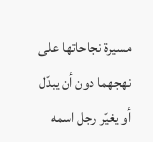مسيرة نجاحاتها على نهجهما دون أن يبدّل أو يغيّر رجل اسمه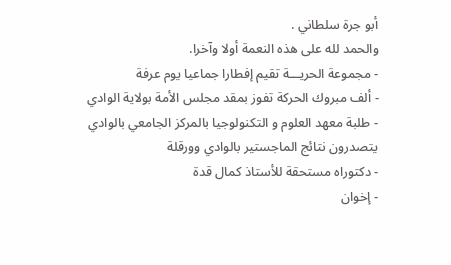أبو جرة سلطاني .
والحمد لله على هذه النعمة أولا وآخرا.
- مجموعة الحريـــة تقيم إفطارا جماعيا يوم عرفة
- ألف مبروك الحركة تفوز بمقد مجلس الأمة بولاية الوادي
- طلبة معهد العلوم و التكنولوجيا بالمركز الجامعي بالوادي يتصدرون نتائج الماجستير بالوادي وورقلة
- دكتوراه مستحقة للأستاذ كمال قدة
- إخوان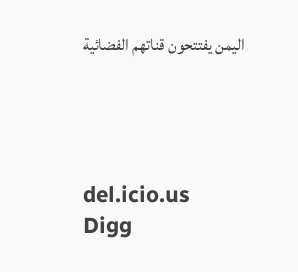اليمن يفتتحون قناتهم الفضائية




del.icio.us
Digg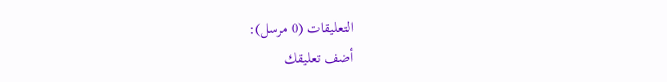التعليقات (0 مرسل):
أضف تعليقك